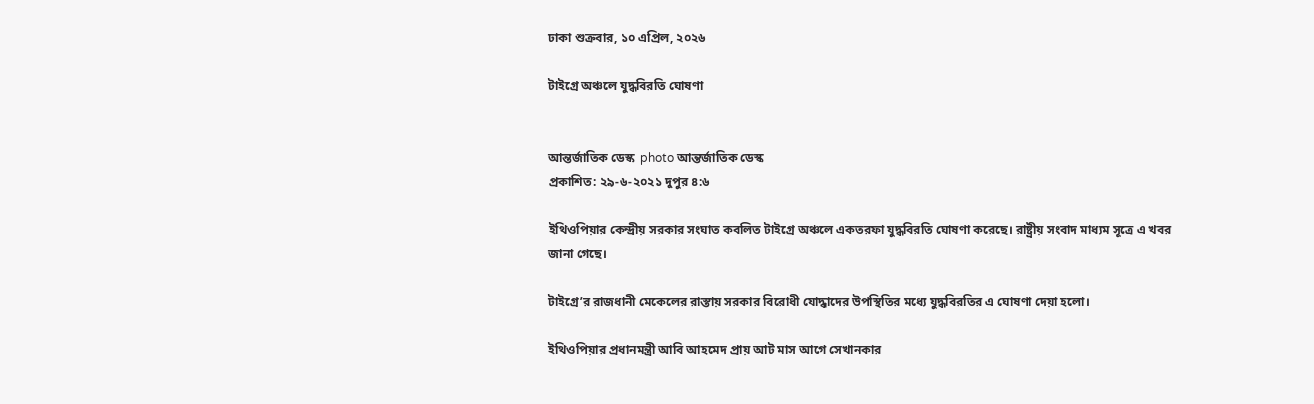ঢাকা শুক্রবার, ১০ এপ্রিল, ২০২৬

টাইগ্রে অঞ্চলে যুদ্ধবিরতি ঘোষণা


আন্তর্জাতিক ডেস্ক  photo আন্তর্জাতিক ডেস্ক
প্রকাশিত: ২৯-৬-২০২১ দুপুর ৪:৬

ইথিওপিয়ার কেন্দ্রীয় সরকার সংঘাত কবলিত টাইগ্রে অঞ্চলে একতরফা যুদ্ধবিরতি ঘোষণা করেছে। রাষ্ট্রীয় সংবাদ মাধ্যম সূত্রে এ খবর জানা গেছে।

টাইগ্রে’র রাজধানী মেকেলের রাস্তায় সরকার বিরোধী যোদ্ধাদের উপস্থিতির মধ্যে যুদ্ধবিরতির এ ঘোষণা দেয়া হলো।

ইথিওপিয়ার প্রধানমন্ত্রী আবি আহমেদ প্রায় আট মাস আগে সেখানকার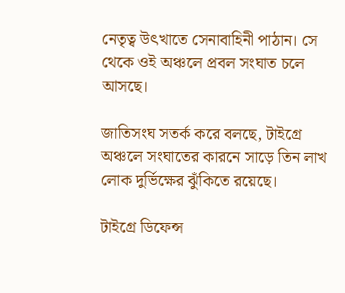নেতৃত্ব উৎখাতে সেনাবাহিনী পাঠান। সে থেকে ওই অঞ্চলে প্রবল সংঘাত চলে আসছে।

জাতিসংঘ সতর্ক করে বলছে, টাইগ্রে অঞ্চলে সংঘাতের কারনে সাড়ে তিন লাখ লোক দুর্ভিক্ষের ঝুঁকিতে রয়েছে।

টাইগ্রে ডিফেন্স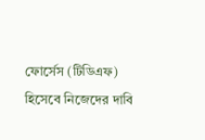ফোর্সেস (টিডিএফ) হিসেবে নিজেদের দাবি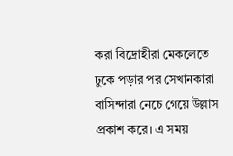করা বিদ্রোহীরা মেকলেতে ঢুকে পড়ার পর সেখানকারা বাসিন্দারা নেচে গেয়ে উল্লাস প্রকাশ করে। এ সময়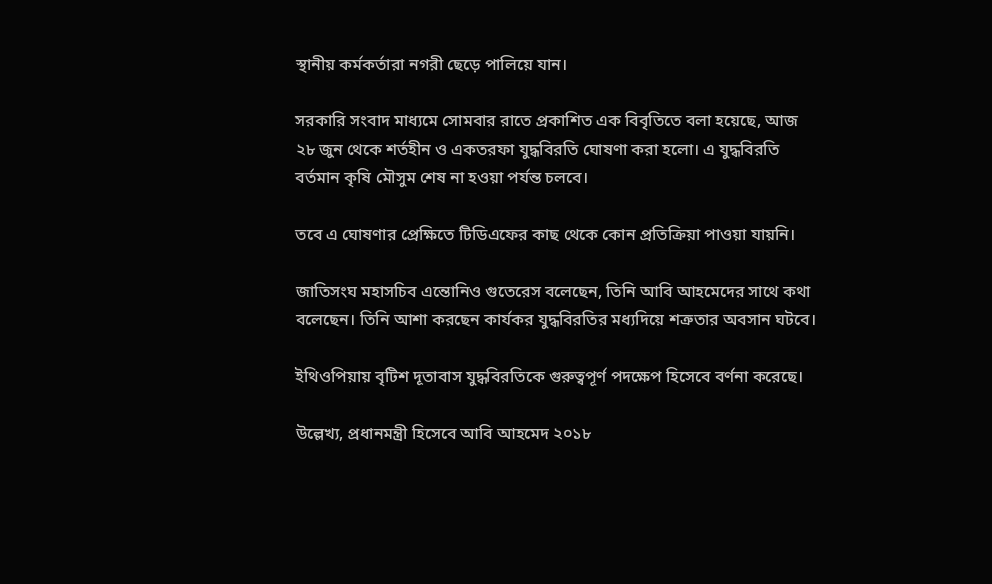স্থানীয় কর্মকর্তারা নগরী ছেড়ে পালিয়ে যান।

সরকারি সংবাদ মাধ্যমে সোমবার রাতে প্রকাশিত এক বিবৃতিতে বলা হয়েছে, আজ ২৮ জুন থেকে শর্তহীন ও একতরফা যুদ্ধবিরতি ঘোষণা করা হলো। এ যুদ্ধবিরতি বর্তমান কৃষি মৌসুম শেষ না হওয়া পর্যন্ত চলবে।

তবে এ ঘোষণার প্রেক্ষিতে টিডিএফের কাছ থেকে কোন প্রতিক্রিয়া পাওয়া যায়নি।

জাতিসংঘ মহাসচিব এন্তোনিও গুতেরেস বলেছেন, তিনি আবি আহমেদের সাথে কথা বলেছেন। তিনি আশা করছেন কার্যকর যুদ্ধবিরতির মধ্যদিয়ে শত্রুতার অবসান ঘটবে।

ইথিওপিয়ায় বৃটিশ দূতাবাস যুদ্ধবিরতিকে গুরুত্বপূর্ণ পদক্ষেপ হিসেবে বর্ণনা করেছে।

উল্লেখ্য, প্রধানমন্ত্রী হিসেবে আবি আহমেদ ২০১৮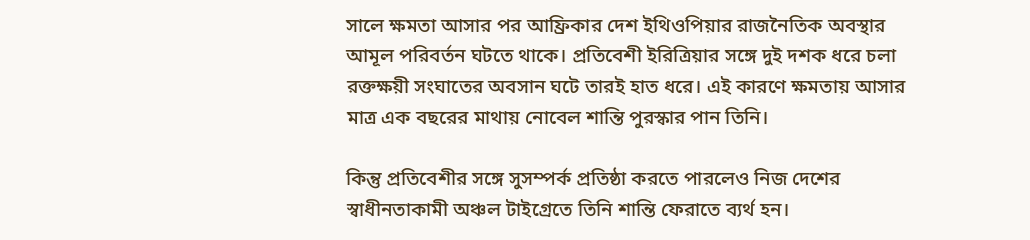সালে ক্ষমতা আসার পর আফ্রিকার দেশ ইথিওপিয়ার রাজনৈতিক অবস্থার আমূল পরিবর্তন ঘটতে থাকে। প্রতিবেশী ইরিত্রিয়ার সঙ্গে দুই দশক ধরে চলা রক্তক্ষয়ী সংঘাতের অবসান ঘটে তারই হাত ধরে। এই কারণে ক্ষমতায় আসার মাত্র এক বছরের মাথায় নোবেল শান্তি পুরস্কার পান তিনি।

কিন্তু প্রতিবেশীর সঙ্গে সুসম্পর্ক প্রতিষ্ঠা করতে পারলেও নিজ দেশের স্বাধীনতাকামী অঞ্চল টাইগ্রেতে তিনি শান্তি ফেরাতে ব্যর্থ হন।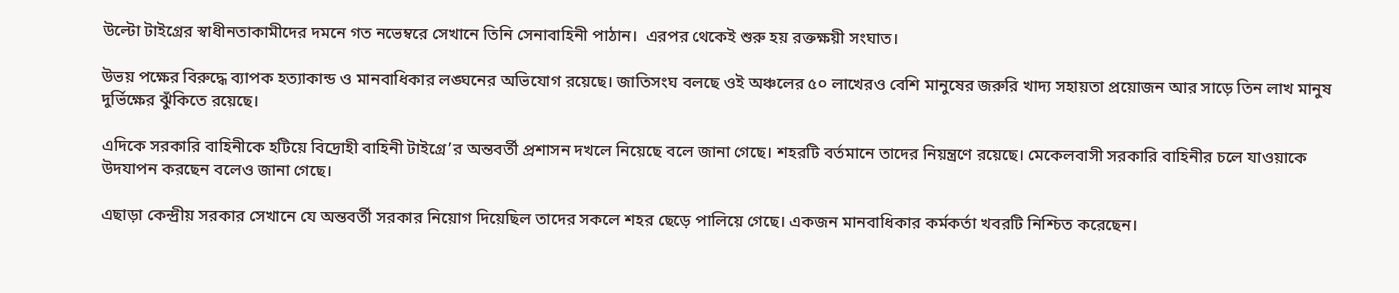উল্টো টাইগ্রের স্বাধীনতাকামীদের দমনে গত নভেম্বরে সেখানে তিনি সেনাবাহিনী পাঠান।  এরপর থেকেই শুরু হয় রক্তক্ষয়ী সংঘাত।

উভয় পক্ষের বিরুদ্ধে ব্যাপক হত্যাকান্ড ও মানবাধিকার লঙ্ঘনের অভিযোগ রয়েছে। জাতিসংঘ বলছে ওই অঞ্চলের ৫০ লাখেরও বেশি মানুষের জরুরি খাদ্য সহায়তা প্রয়োজন আর সাড়ে তিন লাখ মানুষ দুর্ভিক্ষের ঝুঁকিতে রয়েছে।

এদিকে সরকারি বাহিনীকে হটিয়ে বিদ্রোহী বাহিনী টাইগ্রে’র অন্তবর্তী প্রশাসন দখলে নিয়েছে বলে জানা গেছে। শহরটি বর্তমানে তাদের নিয়ন্ত্রণে রয়েছে। মেকেলবাসী সরকারি বাহিনীর চলে যাওয়াকে উদযাপন করছেন বলেও জানা গেছে।

এছাড়া কেন্দ্রীয় সরকার সেখানে যে অন্তবর্তী সরকার নিয়োগ দিয়েছিল তাদের সকলে শহর ছেড়ে পালিয়ে গেছে। একজন মানবাধিকার কর্মকর্তা খবরটি নিশ্চিত করেছেন।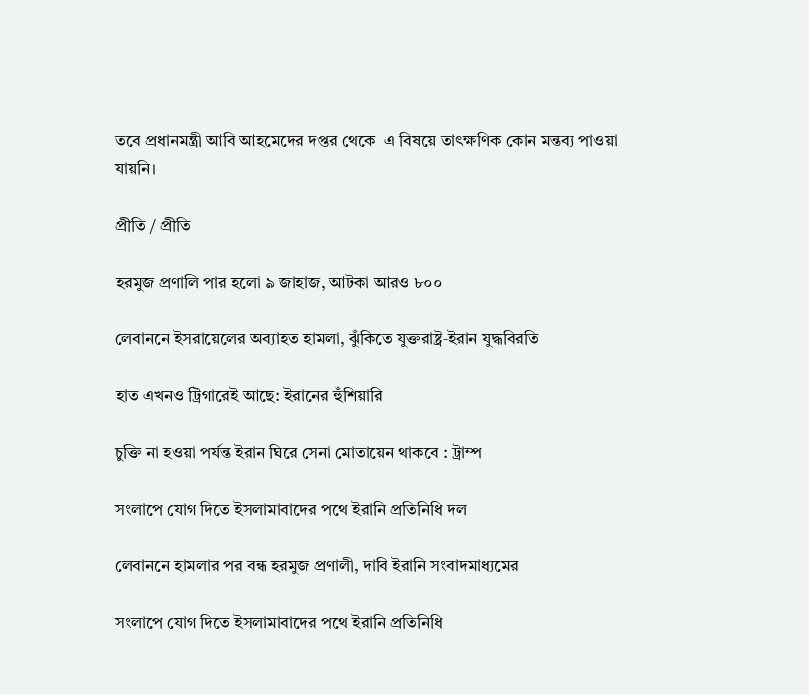তবে প্রধানমন্ত্রী আবি আহমেদের দপ্তর থেকে  এ বিষয়ে তাৎক্ষণিক কোন মন্তব্য পাওয়া যায়নি।

প্রীতি / প্রীতি

হরমুজ প্রণালি পার হলো ৯ জাহাজ, আটকা আরও ৮০০

লেবাননে ইসরায়েলের অব্যাহত হামলা, ঝুঁকিতে যুক্তরাষ্ট্র‑ইরান যুদ্ধবিরতি

হাত এখনও ট্রিগারেই আছে: ইরানের হুঁশিয়ারি

চুক্তি না হওয়া পর্যন্ত ইরান ঘিরে সেনা মোতায়েন থাকবে : ট্রাম্প

সংলাপে যোগ দিতে ইসলামাবাদের পথে ইরানি প্রতিনিধি দল

লেবাননে হামলার পর বন্ধ হরমুজ প্রণালী, দাবি ইরানি সংবাদমাধ্যমের

সংলাপে যোগ দিতে ইসলামাবাদের পথে ইরানি প্রতিনিধি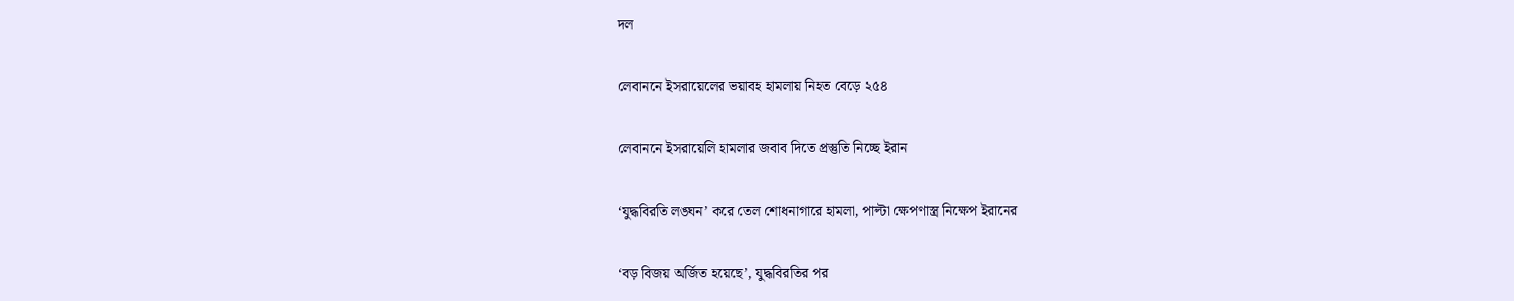দল

লেবাননে ইসরায়েলের ভয়াবহ হামলায় নিহত বেড়ে ২৫৪

লেবাননে ইসরায়েলি হামলার জবাব দিতে প্রস্তুতি নিচ্ছে ইরান

‘যুদ্ধবিরতি লঙ্ঘন’ করে তেল শোধনাগারে হামলা, পাল্টা ক্ষেপণাস্ত্র নিক্ষেপ ইরানের

‘বড় বিজয় অর্জিত হয়েছে’, যুদ্ধবিরতির পর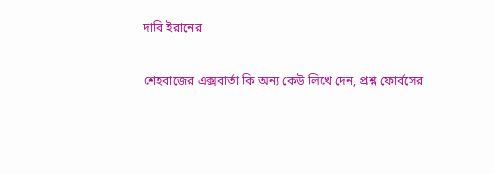দাবি ইরানের

শেহবাজের এক্সবার্তা কি অন্য কেউ লিখে দেন, প্রশ্ন ফোর্বসের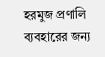হরমুজ প্রণালি ব্যবহারের জন্য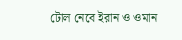টোল নেবে ইরান ও ওমান